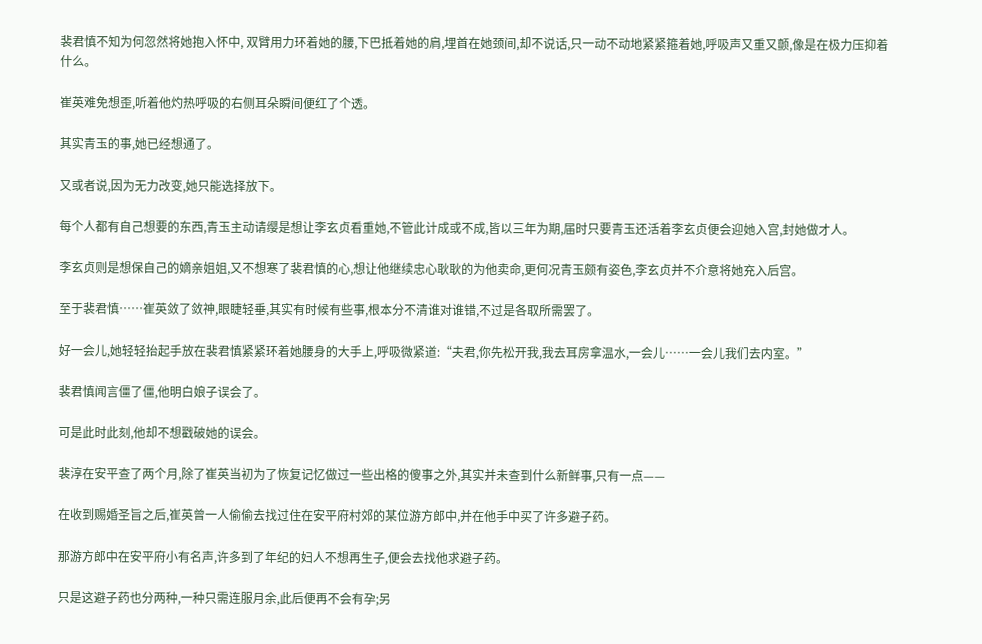裴君慎不知为何忽然将她抱入怀中, 双臂用力环着她的腰,下巴抵着她的肩,埋首在她颈间,却不说话,只一动不动地紧紧箍着她,呼吸声又重又颤,像是在极力压抑着什么。

崔英难免想歪,听着他灼热呼吸的右侧耳朵瞬间便红了个透。

其实青玉的事,她已经想通了。

又或者说,因为无力改变,她只能选择放下。

每个人都有自己想要的东西,青玉主动请缨是想让李玄贞看重她,不管此计成或不成,皆以三年为期,届时只要青玉还活着李玄贞便会迎她入宫,封她做才人。

李玄贞则是想保自己的嫡亲姐姐,又不想寒了裴君慎的心,想让他继续忠心耿耿的为他卖命,更何况青玉颇有姿色,李玄贞并不介意将她充入后宫。

至于裴君慎……崔英敛了敛神,眼睫轻垂,其实有时候有些事,根本分不清谁对谁错,不过是各取所需罢了。

好一会儿,她轻轻抬起手放在裴君慎紧紧环着她腰身的大手上,呼吸微紧道:“夫君,你先松开我,我去耳房拿温水,一会儿……一会儿我们去内室。”

裴君慎闻言僵了僵,他明白娘子误会了。

可是此时此刻,他却不想戳破她的误会。

裴淳在安平查了两个月,除了崔英当初为了恢复记忆做过一些出格的傻事之外,其实并未查到什么新鲜事,只有一点——

在收到赐婚圣旨之后,崔英曾一人偷偷去找过住在安平府村郊的某位游方郎中,并在他手中买了许多避子药。

那游方郎中在安平府小有名声,许多到了年纪的妇人不想再生子,便会去找他求避子药。

只是这避子药也分两种,一种只需连服月余,此后便再不会有孕;另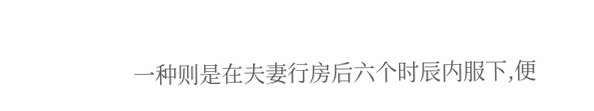一种则是在夫妻行房后六个时辰内服下,便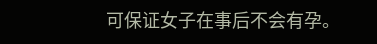可保证女子在事后不会有孕。